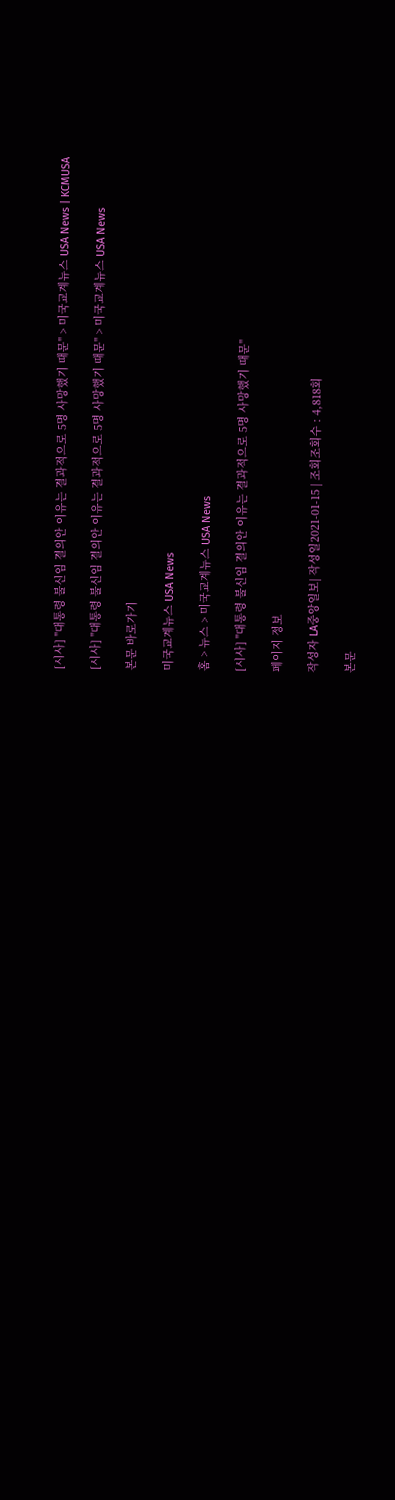[시사] "대통령 불신임 결의안 이유는 결과적으로 5명 사망했기 때문" > 미국교계뉴스 USA News | KCMUSA

[시사] "대통령 불신임 결의안 이유는 결과적으로 5명 사망했기 때문" > 미국교계뉴스 USA News

본문 바로가기

미국교계뉴스 USA News

홈 > 뉴스 > 미국교계뉴스 USA News

[시사] "대통령 불신임 결의안 이유는 결과적으로 5명 사망했기 때문"

페이지 정보

작성자 LA중앙일보| 작성일2021-01-15 | 조회조회수 : 4,818회

본문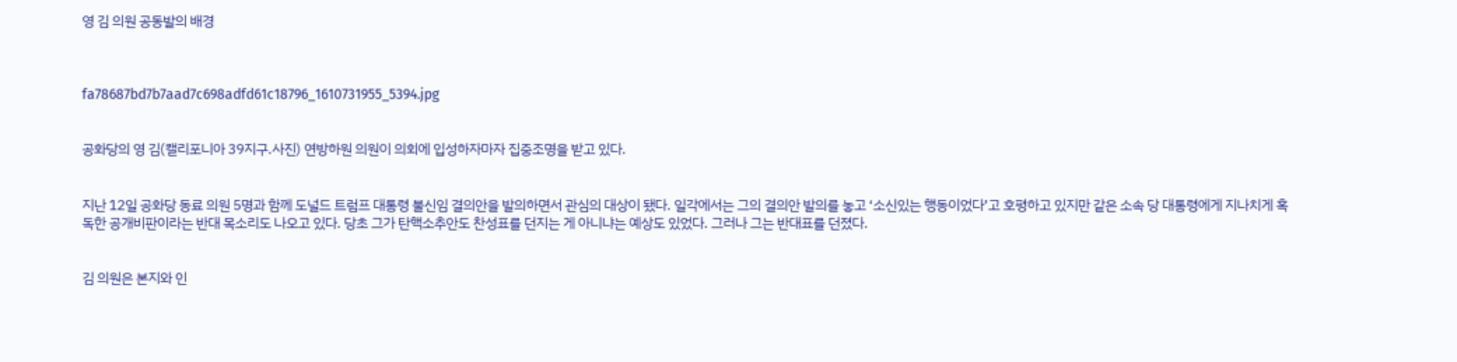영 김 의원 공동발의 배경



fa78687bd7b7aad7c698adfd61c18796_1610731955_5394.jpg


공화당의 영 김(캘리포니아 39지구.사진) 연방하원 의원이 의회에 입성하자마자 집중조명을 받고 있다.


지난 12일 공화당 동료 의원 5명과 함께 도널드 트럼프 대통령 불신임 결의안을 발의하면서 관심의 대상이 됐다. 일각에서는 그의 결의안 발의를 놓고 ‘소신있는 행동이었다’고 호평하고 있지만 같은 소속 당 대통령에게 지나치게 혹독한 공개비판이라는 반대 목소리도 나오고 있다. 당초 그가 탄핵소추안도 찬성표를 던지는 게 아니냐는 예상도 있었다. 그러나 그는 반대표를 던졌다.


김 의원은 본지와 인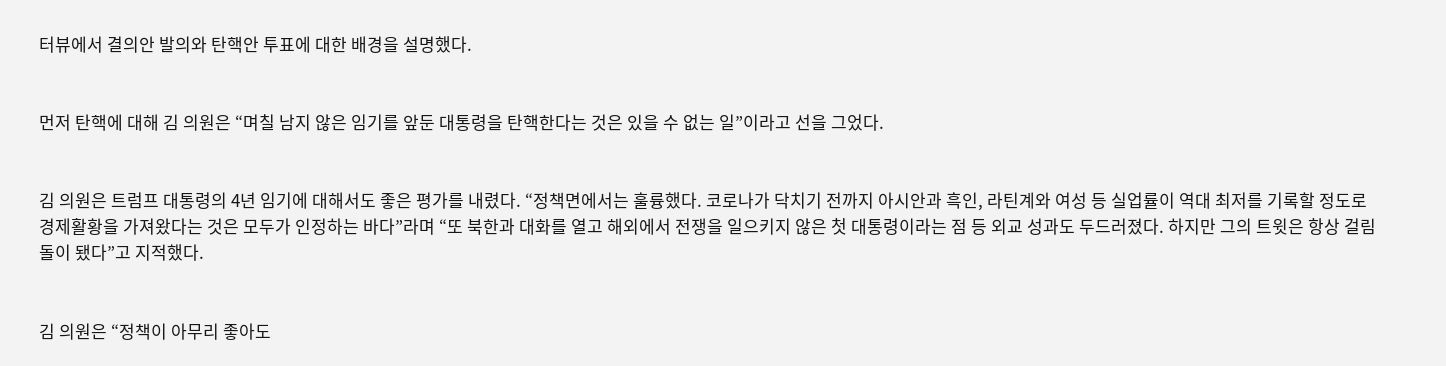터뷰에서 결의안 발의와 탄핵안 투표에 대한 배경을 설명했다.


먼저 탄핵에 대해 김 의원은 “며칠 남지 않은 임기를 앞둔 대통령을 탄핵한다는 것은 있을 수 없는 일”이라고 선을 그었다.


김 의원은 트럼프 대통령의 4년 임기에 대해서도 좋은 평가를 내렸다. “정책면에서는 훌륭했다. 코로나가 닥치기 전까지 아시안과 흑인, 라틴계와 여성 등 실업률이 역대 최저를 기록할 정도로 경제활황을 가져왔다는 것은 모두가 인정하는 바다”라며 “또 북한과 대화를 열고 해외에서 전쟁을 일으키지 않은 첫 대통령이라는 점 등 외교 성과도 두드러졌다. 하지만 그의 트윗은 항상 걸림돌이 됐다”고 지적했다.


김 의원은 “정책이 아무리 좋아도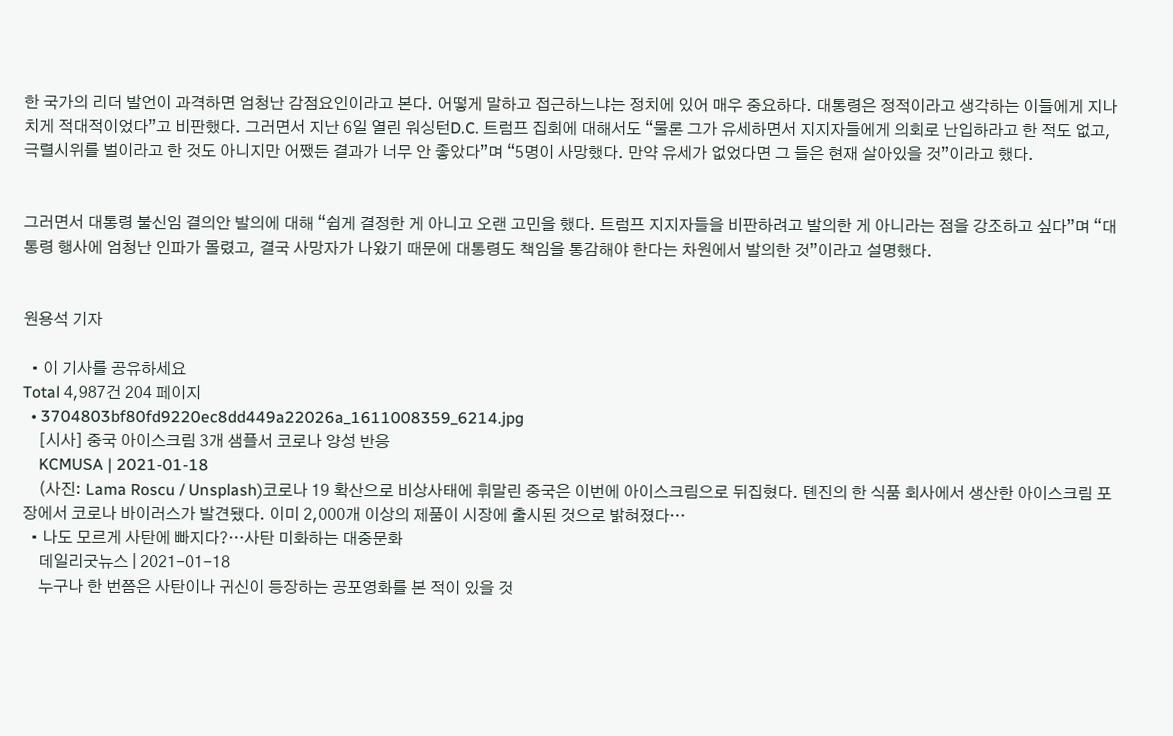한 국가의 리더 발언이 과격하면 엄청난 감점요인이라고 본다. 어떻게 말하고 접근하느냐는 정치에 있어 매우 중요하다. 대통령은 정적이라고 생각하는 이들에게 지나치게 적대적이었다”고 비판했다. 그러면서 지난 6일 열린 워싱턴D.C. 트럼프 집회에 대해서도 “물론 그가 유세하면서 지지자들에게 의회로 난입하라고 한 적도 없고, 극렬시위를 벌이라고 한 것도 아니지만 어쨌든 결과가 너무 안 좋았다”며 “5명이 사망했다. 만약 유세가 없었다면 그 들은 현재 살아있을 것”이라고 했다.


그러면서 대통령 불신임 결의안 발의에 대해 “쉽게 결정한 게 아니고 오랜 고민을 했다. 트럼프 지지자들을 비판하려고 발의한 게 아니라는 점을 강조하고 싶다”며 “대통령 행사에 엄청난 인파가 몰렸고, 결국 사망자가 나왔기 때문에 대통령도 책임을 통감해야 한다는 차원에서 발의한 것”이라고 설명했다.


원용석 기자

  • 이 기사를 공유하세요
Total 4,987건 204 페이지
  • 3704803bf80fd9220ec8dd449a22026a_1611008359_6214.jpg
    [시사] 중국 아이스크림 3개 샘플서 코로나 양성 반응
    KCMUSA | 2021-01-18
    (사진: Lama Roscu / Unsplash)코로나 19 확산으로 비상사태에 휘말린 중국은 이번에 아이스크림으로 뒤집혔다. 톈진의 한 식품 회사에서 생산한 아이스크림 포장에서 코로나 바이러스가 발견됐다. 이미 2,000개 이상의 제품이 시장에 출시된 것으로 밝혀졌다…
  • 나도 모르게 사탄에 빠지다?…사탄 미화하는 대중문화
    데일리굿뉴스 | 2021-01-18
    누구나 한 번쯤은 사탄이나 귀신이 등장하는 공포영화를 본 적이 있을 것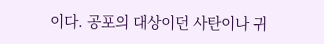이다. 공포의 대상이던 사탄이나 귀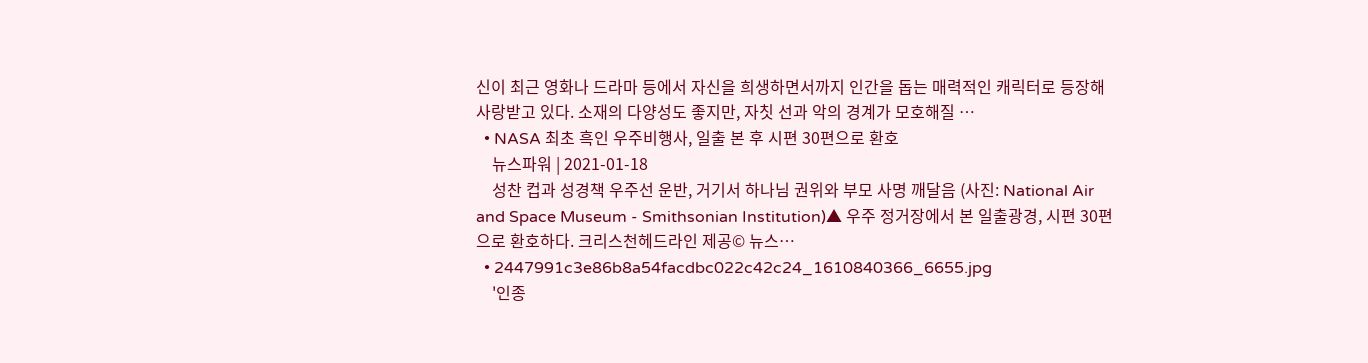신이 최근 영화나 드라마 등에서 자신을 희생하면서까지 인간을 돕는 매력적인 캐릭터로 등장해 사랑받고 있다. 소재의 다양성도 좋지만, 자칫 선과 악의 경계가 모호해질 …
  • NASA 최초 흑인 우주비행사, 일출 본 후 시편 30편으로 환호
    뉴스파워 | 2021-01-18
    성찬 컵과 성경책 우주선 운반, 거기서 하나님 권위와 부모 사명 깨달음 (사진: National Air and Space Museum - Smithsonian Institution)▲ 우주 정거장에서 본 일출광경, 시편 30편으로 환호하다. 크리스천헤드라인 제공© 뉴스…
  • 2447991c3e86b8a54facdbc022c42c24_1610840366_6655.jpg
    '인종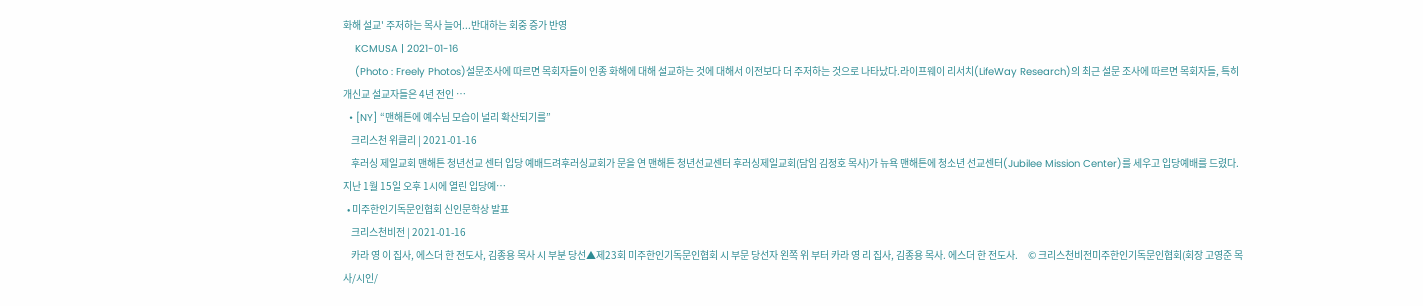화해 설교' 주저하는 목사 늘어...반대하는 회중 증가 반영
    KCMUSA | 2021-01-16
    (Photo : Freely Photos)설문조사에 따르면 목회자들이 인종 화해에 대해 설교하는 것에 대해서 이전보다 더 주저하는 것으로 나타났다.라이프웨이 리서치(LifeWay Research)의 최근 설문 조사에 따르면 목회자들, 특히 개신교 설교자들은 4년 전인 …
  • [NY] “맨해튼에 예수님 모습이 널리 확산되기를”
    크리스천 위클리 | 2021-01-16
    후러싱 제일교회 맨해튼 청년선교 센터 입당 예배드려후러싱교회가 문을 연 맨해튼 청년선교센터 후러싱제일교회(담임 김정호 목사)가 뉴욕 맨해튼에 청소년 선교센터(Jubilee Mission Center)를 세우고 입당예배를 드렸다.지난 1월 15일 오후 1시에 열린 입당예…
  • 미주한인기독문인협회 신인문학상 발표
    크리스천비전 | 2021-01-16
    카라 영 이 집사, 에스더 한 전도사, 김종용 목사 시 부분 당선▲제23회 미주한인기독문인협회 시 부문 당선자 왼쪽 위 부터 카라 영 리 집사, 김종용 목사. 에스더 한 전도사.     © 크리스천비전미주한인기독문인협회(회장 고영준 목사/시인/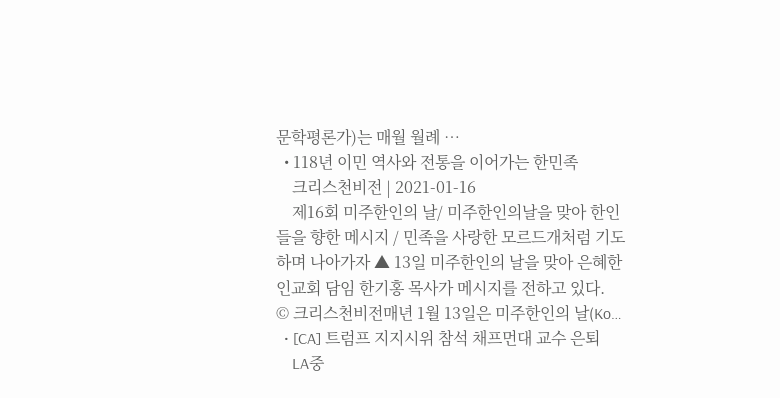문학평론가)는 매월 월례 …
  • 118년 이민 역사와 전통을 이어가는 한민족
    크리스천비전 | 2021-01-16
    제16회 미주한인의 날/ 미주한인의날을 맞아 한인들을 향한 메시지 / 민족을 사랑한 모르드개처럼 기도하며 나아가자 ▲ 13일 미주한인의 날을 맞아 은혜한인교회 담임 한기홍 목사가 메시지를 전하고 있다.     © 크리스천비전매년 1월 13일은 미주한인의 날(Ko…
  • [CA] 트럼프 지지시위 참석 채프먼대 교수 은퇴
    LA중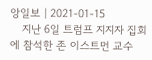앙일보 | 2021-01-15
    지난 6일 트럼프 지지자 집회에 참석한 존 이스트먼 교수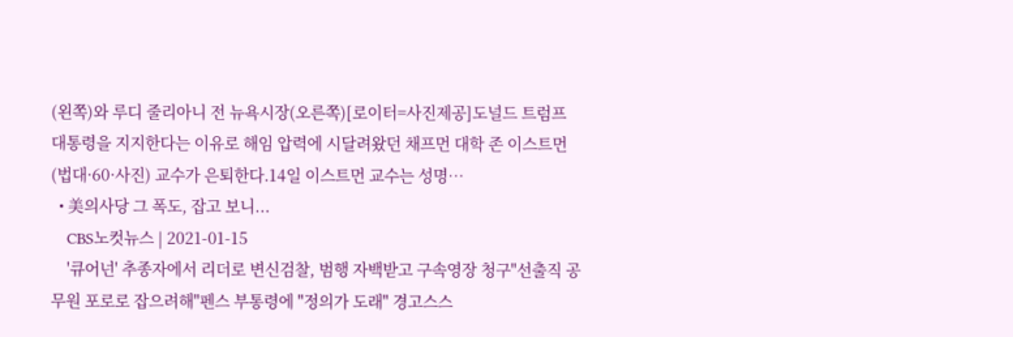(왼쪽)와 루디 줄리아니 전 뉴욕시장(오른쪽)[로이터=사진제공]도널드 트럼프 대통령을 지지한다는 이유로 해임 압력에 시달려왔던 채프먼 대학 존 이스트먼(법대·60·사진) 교수가 은퇴한다.14일 이스트먼 교수는 성명…
  • 美의사당 그 폭도, 잡고 보니...
    CBS노컷뉴스 | 2021-01-15
    '큐어넌' 추종자에서 리더로 변신검찰, 범행 자백받고 구속영장 청구"선출직 공무원 포로로 잡으려해"펜스 부통령에 "정의가 도래" 경고스스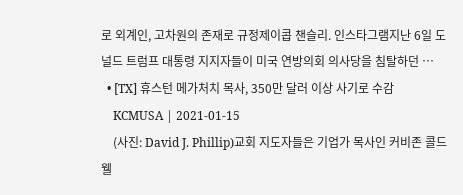로 외계인, 고차원의 존재로 규정제이콥 챈슬리. 인스타그램지난 6일 도널드 트럼프 대통령 지지자들이 미국 연방의회 의사당을 침탈하던 …
  • [TX] 휴스턴 메가처치 목사, 350만 달러 이상 사기로 수감
    KCMUSA | 2021-01-15
    (사진: David J. Phillip)교회 지도자들은 기업가 목사인 커비존 콜드웰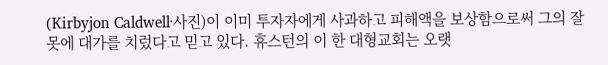(Kirbyjon Caldwell·사진)이 이미 투자자에게 사과하고 피해액을 보상함으로써 그의 잘못에 대가를 치렀다고 믿고 있다. 휴스턴의 이 한 대형교회는 오랫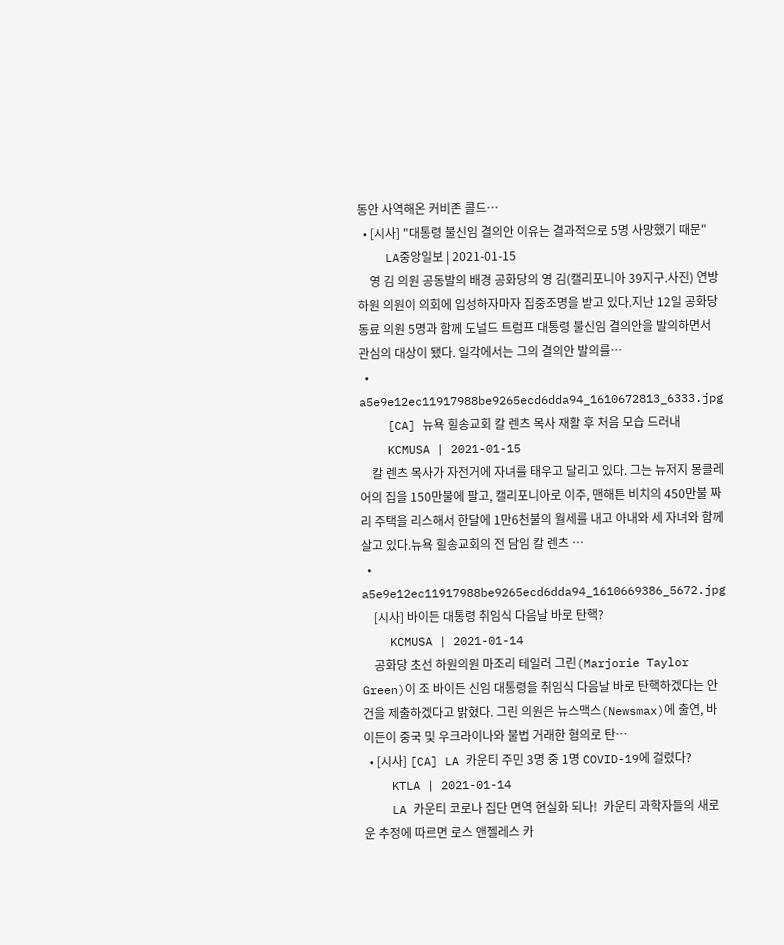동안 사역해온 커비존 콜드…
  • [시사] "대통령 불신임 결의안 이유는 결과적으로 5명 사망했기 때문"
    LA중앙일보 | 2021-01-15
    영 김 의원 공동발의 배경 공화당의 영 김(캘리포니아 39지구.사진) 연방하원 의원이 의회에 입성하자마자 집중조명을 받고 있다.지난 12일 공화당 동료 의원 5명과 함께 도널드 트럼프 대통령 불신임 결의안을 발의하면서 관심의 대상이 됐다. 일각에서는 그의 결의안 발의를…
  • a5e9e12ec11917988be9265ecd6dda94_1610672813_6333.jpg
    [CA] 뉴욕 힐송교회 칼 렌츠 목사 재활 후 처음 모습 드러내
    KCMUSA | 2021-01-15
    칼 렌츠 목사가 자전거에 자녀를 태우고 달리고 있다. 그는 뉴저지 몽클레어의 집을 150만불에 팔고, 캘리포니아로 이주, 맨해튼 비치의 450만불 짜리 주택을 리스해서 한달에 1만6천불의 월세를 내고 아내와 세 자녀와 함께 살고 있다.뉴욕 힐송교회의 전 담임 칼 렌츠 …
  • a5e9e12ec11917988be9265ecd6dda94_1610669386_5672.jpg
    [시사] 바이든 대통령 취임식 다음날 바로 탄핵?
    KCMUSA | 2021-01-14
    공화당 초선 하원의원 마조리 테일러 그린(Marjorie Taylor Green)이 조 바이든 신임 대통령을 취임식 다음날 바로 탄핵하겠다는 안건을 제출하겠다고 밝혔다. 그린 의원은 뉴스맥스(Newsmax)에 출연, 바이든이 중국 및 우크라이나와 불법 거래한 혐의로 탄…
  • [시사] [CA] LA 카운티 주민 3명 중 1명 COVID-19에 걸렸다?
    KTLA | 2021-01-14
    LA 카운티 코로나 집단 면역 현실화 되나!  카운티 과학자들의 새로운 추정에 따르면 로스 앤젤레스 카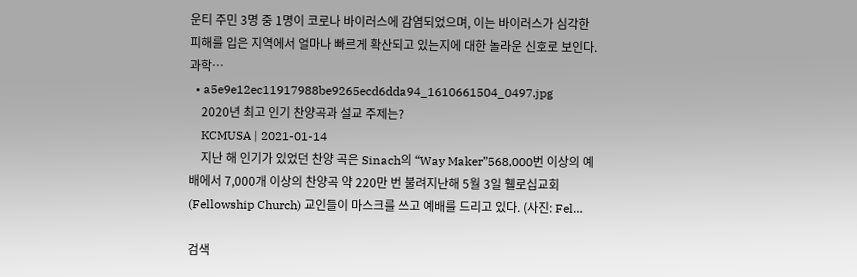운티 주민 3명 중 1명이 코로나 바이러스에 감염되었으며, 이는 바이러스가 심각한 피해를 입은 지역에서 얼마나 빠르게 확산되고 있는지에 대한 놀라운 신호로 보인다.과학…
  • a5e9e12ec11917988be9265ecd6dda94_1610661504_0497.jpg
    2020년 최고 인기 찬양곡과 설교 주제는?
    KCMUSA | 2021-01-14
    지난 해 인기가 있었던 찬양 곡은 Sinach의 “Way Maker”568,000번 이상의 예배에서 7,000개 이상의 찬양곡 약 220만 번 불려지난해 5월 3일 휄로십교회(Fellowship Church) 교인들이 마스크를 쓰고 예배를 드리고 있다. (사진: Fel…

검색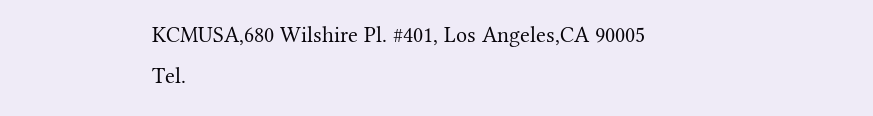KCMUSA,680 Wilshire Pl. #401, Los Angeles,CA 90005
Tel.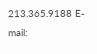213.365.9188 E-mail: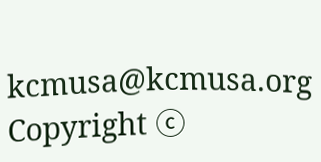kcmusa@kcmusa.org
Copyright ⓒ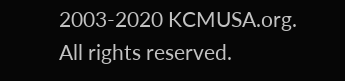2003-2020 KCMUSA.org. All rights reserved.